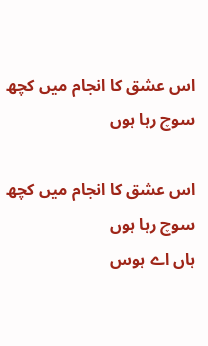اس عشق کا انجام میں کچھ سوچ رہا ہوں

اس عشق کا انجام میں کچھ سوچ رہا ہوں
ہاں اے ہوس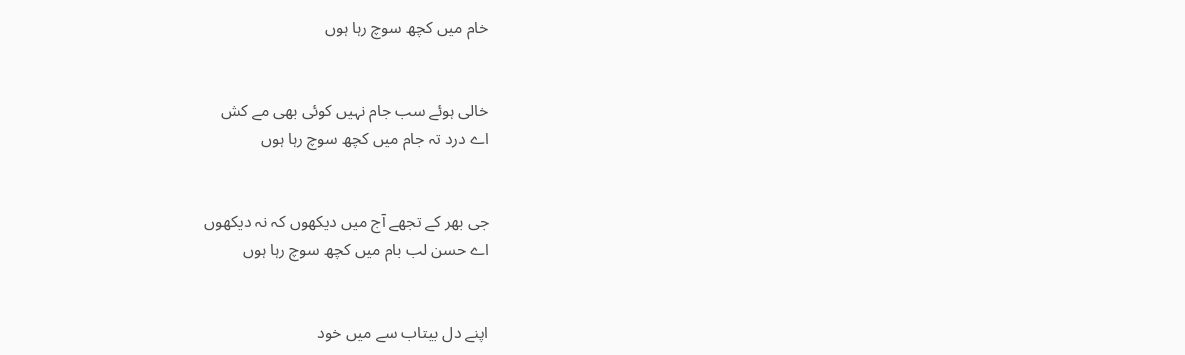خام میں کچھ سوچ رہا ہوں


خالی ہوئے سب جام نہیں کوئی بھی مے کش
اے درد تہ جام میں کچھ سوچ رہا ہوں


جی بھر کے تجھے آج میں دیکھوں کہ نہ دیکھوں
اے حسن لب بام میں کچھ سوچ رہا ہوں


اپنے دل بیتاب سے میں خود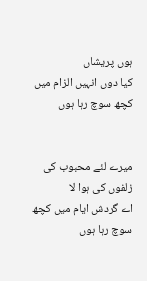ہوں پریشاں
کیا دوں انہیں الزام میں کچھ سوچ رہا ہوں


میرے لئے محبوب کی زلفوں کی ہوا لا
اے گردش ایام میں کچھ سوچ رہا ہوں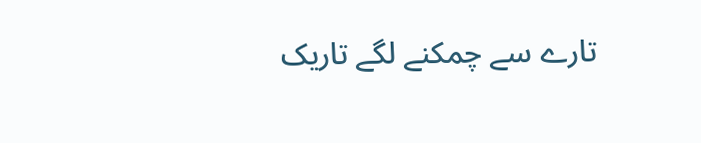تارے سے چمکنے لگے تاریک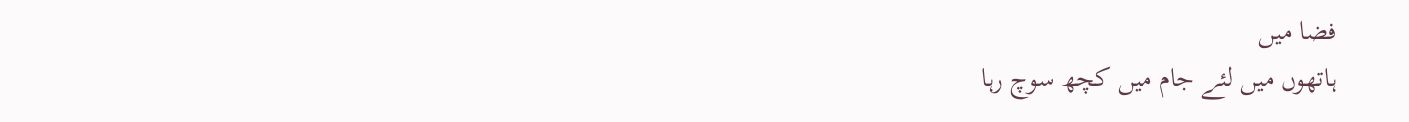فضا میں
ہاتھوں میں لئے جام میں کچھ سوچ رہا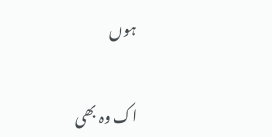ہوں


اک وہ بھی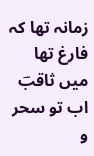زمانہ تھا کہ فارغ تھا میں ثاقبؔ
اب تو سحر و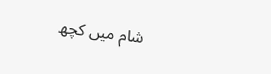شام میں کچھ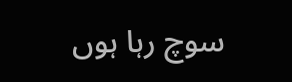سوچ رہا ہوں